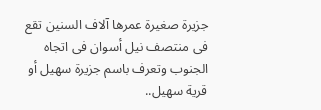جزيرة صغيرة عمرها آلاف السنين تقع فى منتصف نيل أسوان فى اتجاه الجنوب وتعرف باسم جزيرة سهيل أو قرية سهيل..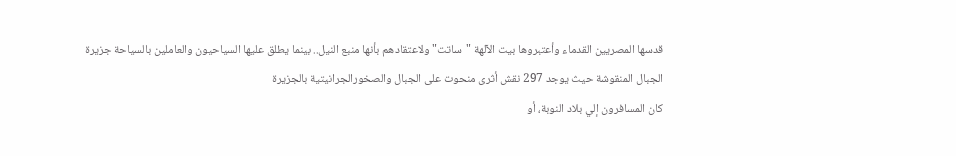قدسها المصريين القدماء وأعتبروها بيت الآلهة "ساتت" ولاعتقادهم بأنها منبع النيل.. بينما يطلق عليها السياحيون والعاملين بالسياحة جزيرة الجبال المنقوشة حيث يوجد 297 نقش أثرى منحوت على الجبال والصخورالجرانيتية بالجزيرة
كان المسافرون إلي بلاد النوبة، أو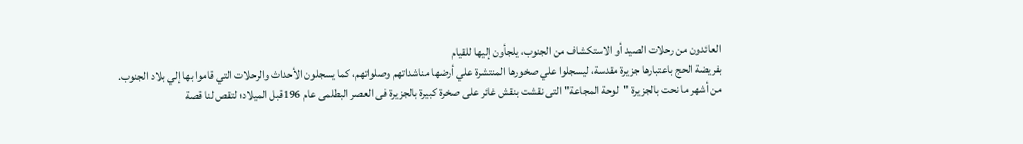العائدون من رحلات الصيد أو الاستكشاف من الجنوب، يلجأون إليها للقيام
بفريضة الحج باعتبارها جزيرة مقدسة، ليسجلوا علي صخورها المنتشرة علي أرضها مناشداتهم وصلواتهم، كما يسجلون الأحداث والرحلات التي قاموا بها إلي بلاد الجنوب.
من أشهر ما نحت بالجزيرة "لوحة المجاعة" التى نقشت بنقش غائر على صخرة كبيرة بالجزيرة فى العصر البطلمى عام 196قبل الميلاد؛ لتقص لنا قصة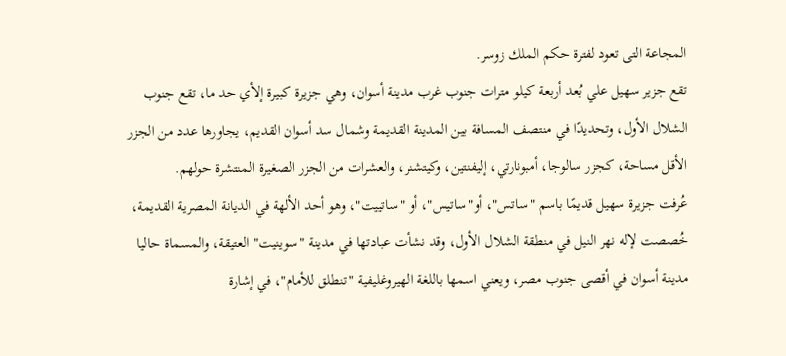المجاعة التى تعود لفترة حكم الملك زوسر.
تقع جزير سهيل علي بُعد أربعة كيلو مترات جنوب غرب مدينة أسوان، وهي جزيرة كبيرة إلأي حد ما، تقع جنوب الشلال الأول، وتحديدًا في منتصف المسافة بين المدينة القديمة وشمال سد أسوان القديم، يجاورها عدد من الجزر الأقل مساحة، كجزر سالوجا، أمبونارتي، إليفنتين، وكيتشنر، والعشرات من الجزر الصغيرة المنتشرة حولهم.
عُرفت جزيرة سهيل قديمًا باسم "ساتس"، أو"ساتيس"، أو "ساتييت"، وهو أحد الألهة في الديانة المصرية القديمة، خُصصت لإله نهر النيل في منطقة الشلال الأول، وقد نشأت عبادتها في مدينة "سوينيت" العتيقة، والمسماة حاليا مدينة أسوان في أقصى جنوب مصر، ويعني اسمها باللغة الهيروغليفية "تنطلق للأمام"، في إشارة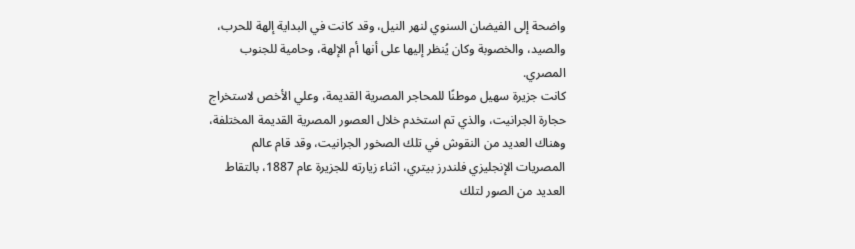واضحة إلى الفيضان السنوي لنهر النيل، وقد كانت في البداية إلهة للحرب، والصيد، والخصوبة وكان يُنظر إليها على أنها أم الإلهة، وحامية للجنوب المصري.
كانت جزيرة سهيل موطنًا للمحاجر المصرية القديمة، وعلي الأخص لاستخراج حجارة الجرانيت، والذي تم استخدم خلال العصور المصرية القديمة المختلفة، وهناك العديد من النقوش في تلك الصخور الجرانيت، وقد قام عالم المصريات الإنجليزي فلندرز بيتري، اثناء زيارته للجزيرة عام 1887، بالتقاط العديد من الصور لتلك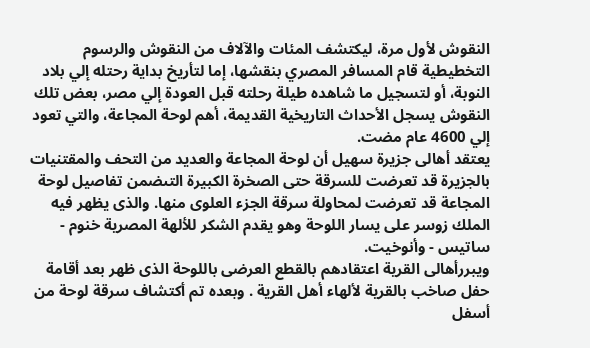النقوش لأول مرة، ليكتشف المئات والآلاف من النقوش والرسوم التخطيطية قام المسافر المصري بنقشها، إما لتأريخ بداية رحتله إلي بلاد النوبة، أو لتسجيل ما شاهده طيلة رحلته قبل العودة إلي مصر، بعض تلك النقوش يسجل الأحداث التاريخية القديمة، أهم لوحة المجاعة، والتي تعود إلي 4600 عام مضت.
يعتقد أهالى جزيرة سهيل أن لوحة المجاعة والعديد من التحف والمقتنيات بالجزيرة قد تعرضت للسرقة حتى الصخرة الكبيرة التىضمن تفاصيل لوحة المجاعة قد تعرضت لمحاولة سرقة الجزء العلوى منها. والذى يظهر فيه الملك زوسر على يسار اللوحة وهو يقدم الشكر للألهة المصرية خنوم - ساتيس - وأنوخيت.
ويبررأهالى القرية اعتقادهم بالقطع العرضى باللوحة الذى ظهر بعد أقامة حفل صاخب بالقرية لألهاء أهل القرية . وبعده تم أكتشاف سرقة لوحة من أسفل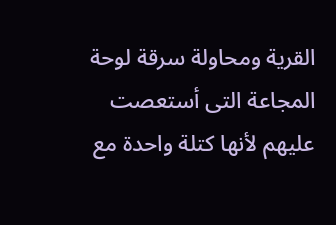القرية ومحاولة سرقة لوحة المجاعة التى أستعصت عليهم لأنها كتلة واحدة مع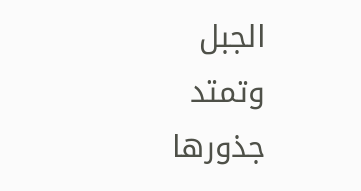الجبل وتمتد جذورها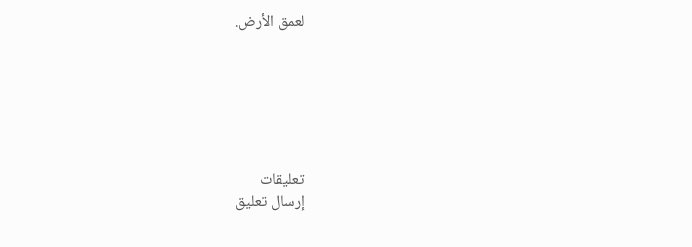لعمق الأرض.






تعليقات
إرسال تعليق